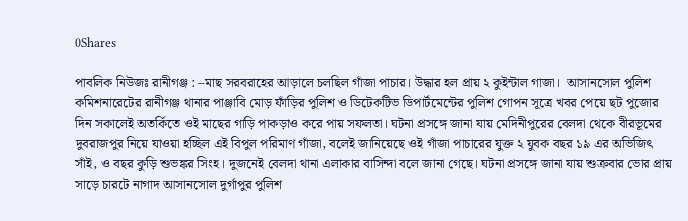0Shares

পাবলিক নিউজঃ রানীগঞ্জ : –মাছ সরবরাহের আড়ালে চলছিল গাঁজা পাচার। উদ্ধার হল প্রায় ২ কুইন্টাল গাজা।  আসানসোল পুলিশ কমিশনারেটের রানীগঞ্জ থানার পাঞ্জাবি মোড় ফাঁড়ির পুলিশ ও ডিটেকটিভ ডিপার্টমেন্টের পুলিশ গোপন সূত্রে খবর পেয়ে ছট পুজোর দিন সকালেই অতর্কিতে ওই মাছের গাড়ি পাকড়াও করে পায় সফলতা। ঘটনা প্রসঙ্গে জানা যায় মেদিনীপুরের বেলদা থেকে বীরভূমের দুবরাজপুর নিয়ে যাওয়া হচ্ছিল এই বিপুল পরিমাণ গাঁজা, বলেই জানিয়েছে ওই গাঁজা পাচারের যুক্ত ২ যুবক বছর ১৯ এর অভিজিৎ সাঁই, ও বছর কুড়ি শুভঙ্কর সিংহ। দুজনেই বেলদা থানা এলাকার বাসিন্দা বলে জানা গেছে। ঘটনা প্রসঙ্গে জানা যায় শুক্রবার ভোর প্রায় সাড়ে চারটে নাগাদ আসানসোল দুর্গাপুর পুলিশ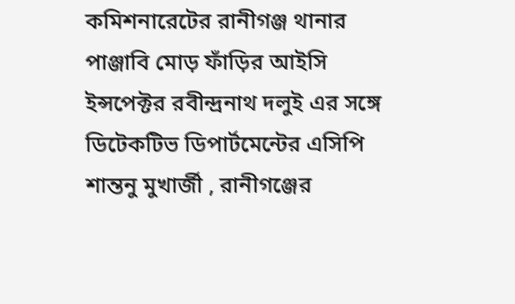কমিশনারেটের রানীগঞ্জ থানার পাঞ্জাবি মোড় ফাঁড়ির আইসি ইন্সপেক্টর রবীন্দ্রনাথ দলুই এর সঙ্গে ডিটেকটিভ ডিপার্টমেন্টের এসিপি শান্তনু মুখার্জী , রানীগঞ্জের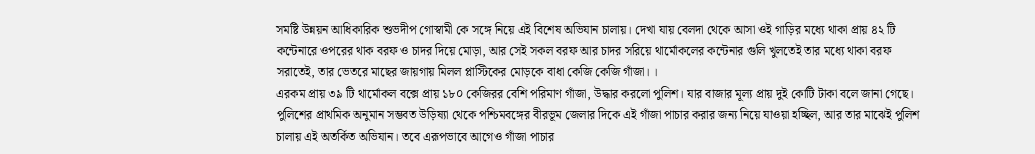সমষ্টি উন্নয়ন আধিকারিক শুভদীপ গোস্বামী কে সঙ্গে নিয়ে এই বিশেষ অভিযান চালায়। দেখা যায় বেলদা থেকে আসা ওই গাড়ির মধ্যে থাকা প্রায় ৪২ টি কন্টেনারে ওপরের থাক বরফ ও চাদর দিয়ে মোড়া, আর সেই সকল বরফ আর চাদর সরিয়ে থার্মোকলের কন্টেনার গুলি খুলতেই তার মধ্যে থাকা বরফ সরাতেই, তার ভেতরে মাছের জায়গায় মিলল প্লাস্টিকের মোড়কে বাধা কেজি কেজি গাঁজা। ।
এরকম প্রায় ৩৯ টি থার্মোকল বক্সে প্রায় ১৮০ কেজিরর বেশি পরিমাণ গাঁজা, উদ্ধার করলো পুলিশ। যার বাজার মূল্য প্রায় দুই কোটি টাকা বলে জানা গেছে। পুলিশের প্রাথমিক অনুমান সম্ভবত উড়িষ্যা থেকে পশ্চিমবঙ্গের বীরভূম জেলার দিকে এই গাঁজা পাচার করার জন্য নিয়ে যাওয়া হচ্ছিল, আর তার মাঝেই পুলিশ চালায় এই অতর্কিত অভিযান। তবে এরূপভাবে আগেও গাঁজা পাচার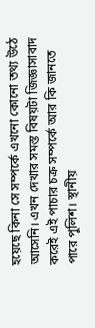হয়েছে কিনা সে সম্পর্কে এখনো কোনো তথ্য উঠে আসেনি। এখন দেখার সমস্ত বিষয়টা জিজ্ঞাসাবাদ করেই এই পাচার চক্র সম্পর্কে আর কি জানতে পারে পুলিশ। স্থানীয়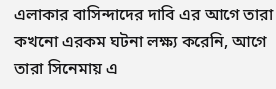এলাকার বাসিন্দাদের দাবি এর আগে তারা কখনো এরকম ঘটনা লক্ষ্য করেনি, আগে তারা সিনেমায় এ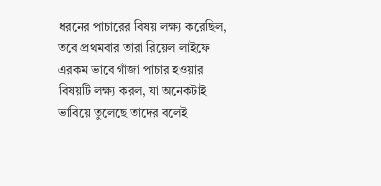ধরনের পাচারের বিষয় লক্ষ্য করেছিল, তবে প্রথমবার তারা রিয়েল লাইফে এরকম ভাবে গাঁজা পাচার হওয়ার বিষয়টি লক্ষ্য করল, যা অনেকটাই ভাবিয়ে তুলেছে তাদের বলেই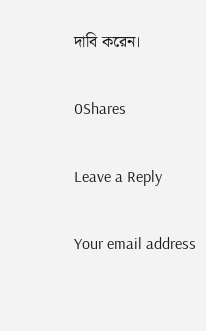দাবি করেন।

0Shares

Leave a Reply

Your email address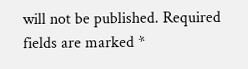will not be published. Required fields are marked *